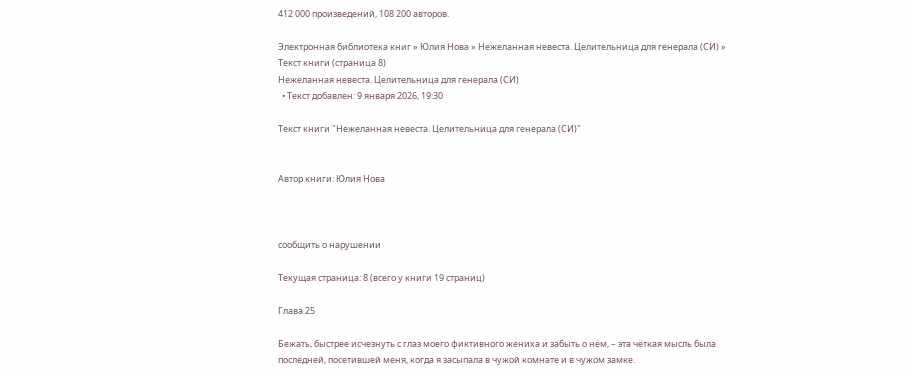412 000 произведений, 108 200 авторов.

Электронная библиотека книг » Юлия Нова » Нежеланная невеста. Целительница для генерала (СИ) » Текст книги (страница 8)
Нежеланная невеста. Целительница для генерала (СИ)
  • Текст добавлен: 9 января 2026, 19:30

Текст книги "Нежеланная невеста. Целительница для генерала (СИ)"


Автор книги: Юлия Нова



сообщить о нарушении

Текущая страница: 8 (всего у книги 19 страниц)

Глава 25

Бежать, быстрее исчезнуть с глаз моего фиктивного жениха и забыть о нём, – эта чёткая мысль была последней, посетившей меня, когда я засыпала в чужой комнате и в чужом замке.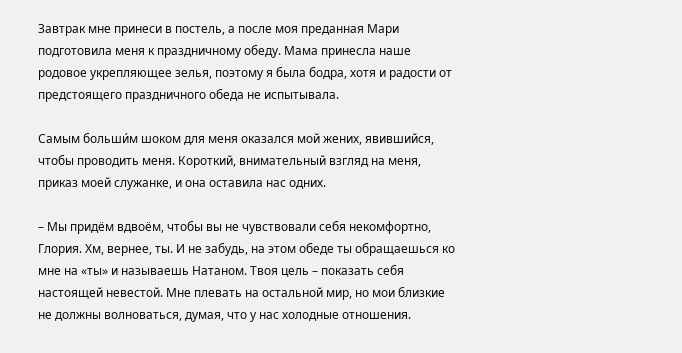Завтрак мне принеси в постель, а после моя преданная Мари подготовила меня к праздничному обеду. Мама принесла наше родовое укрепляющее зелья, поэтому я была бодра, хотя и радости от предстоящего праздничного обеда не испытывала.

Самым больши́м шоком для меня оказался мой жених, явившийся, чтобы проводить меня. Короткий, внимательный взгляд на меня, приказ моей служанке, и она оставила нас одних.

– Мы придём вдвоём, чтобы вы не чувствовали себя некомфортно, Глория. Хм, вернее, ты. И не забудь, на этом обеде ты обращаешься ко мне на «ты» и называешь Натаном. Твоя цель – показать себя настоящей невестой. Мне плевать на остальной мир, но мои близкие не должны волноваться, думая, что у нас холодные отношения.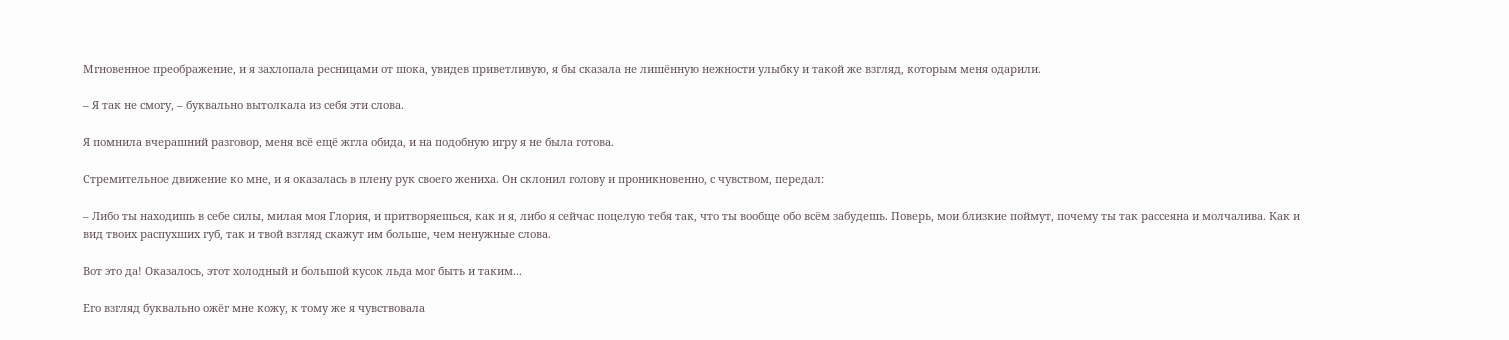Мгновенное преображение, и я захлопала ресницами от шока, увидев приветливую, я бы сказала не лишённую нежности улыбку и такой же взгляд, которым меня одарили.

– Я так не смогу, – буквально вытолкала из себя эти слова.

Я помнила вчерашний разговор, меня всё ещё жгла обида, и на подобную игру я не была готова.

Стремительное движение ко мне, и я оказалась в плену рук своего жениха. Он склонил голову и проникновенно, с чувством, передал:

– Либо ты находишь в себе силы, милая моя Глория, и притворяешься, как и я, либо я сейчас поцелую тебя так, что ты вообще обо всём забудешь. Поверь, мои близкие поймут, почему ты так рассеяна и молчалива. Как и вид твоих распухших губ, так и твой взгляд скажут им больше, чем ненужные слова.

Вот это да! Оказалось, этот холодный и большой кусок льда мог быть и таким...

Его взгляд буквально ожёг мне кожу, к тому же я чувствовала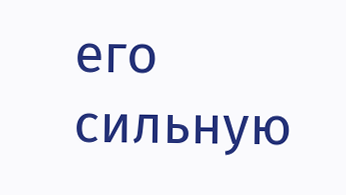его сильную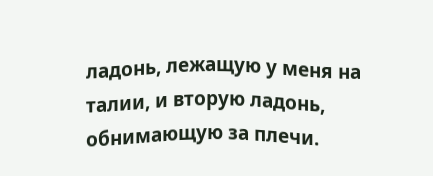ладонь, лежащую у меня на талии, и вторую ладонь, обнимающую за плечи.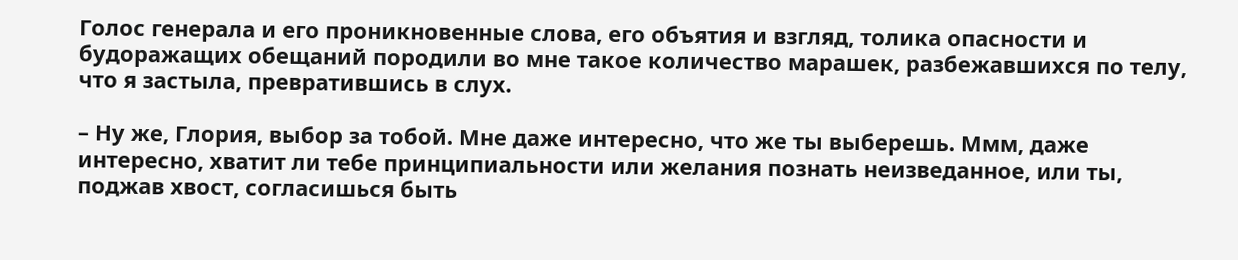Голос генерала и его проникновенные слова, его объятия и взгляд, толика опасности и будоражащих обещаний породили во мне такое количество марашек, разбежавшихся по телу, что я застыла, превратившись в слух.

– Ну же, Глория, выбор за тобой. Мне даже интересно, что же ты выберешь. Ммм, даже интересно, хватит ли тебе принципиальности или желания познать неизведанное, или ты, поджав хвост, согласишься быть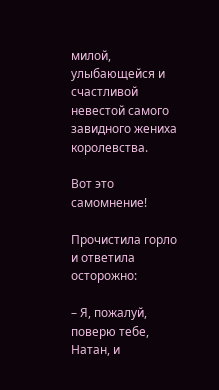милой, улыбающейся и счастливой невестой самого завидного жениха королевства.

Вот это самомнение!

Прочистила горло и ответила осторожно:

– Я, пожалуй, поверю тебе, Натан, и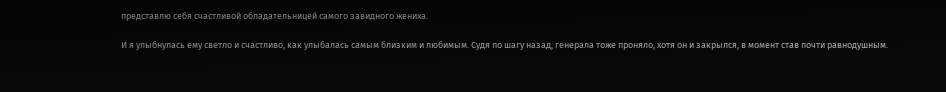представлю себя счастливой обладательницей самого завидного жениха.

И я улыбнулась ему светло и счастливо, как улыбалась самым близким и любимым. Судя по шагу назад, генерала тоже проняло, хотя он и закрылся, в момент став почти равнодушным.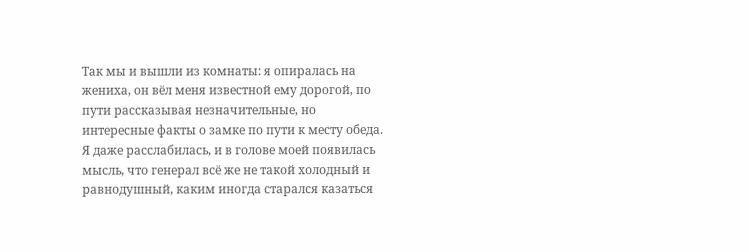Так мы и вышли из комнаты: я опиралась на жениха, он вёл меня известной ему дорогой, по пути рассказывая незначительные, но интересные факты о замке по пути к месту обеда. Я даже расслабилась, и в голове моей появилась мысль, что генерал всё же не такой холодный и равнодушный, каким иногда старался казаться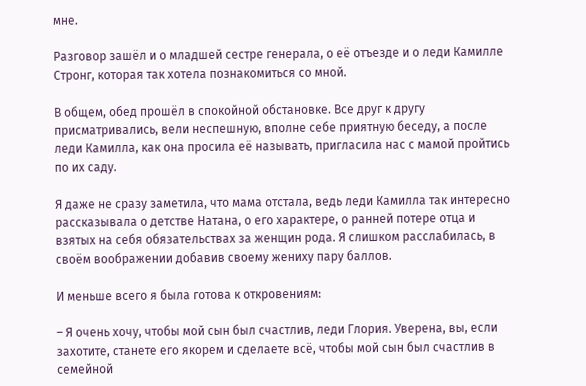мне.

Разговор зашёл и о младшей сестре генерала, о её отъезде и о леди Камилле Стронг, которая так хотела познакомиться со мной.

В общем, обед прошёл в спокойной обстановке. Все друг к другу присматривались, вели неспешную, вполне себе приятную беседу, а после леди Камилла, как она просила её называть, пригласила нас с мамой пройтись по их саду.

Я даже не сразу заметила, что мама отстала, ведь леди Камилла так интересно рассказывала о детстве Натана, о его характере, о ранней потере отца и взятых на себя обязательствах за женщин рода. Я слишком расслабилась, в своём воображении добавив своему жениху пару баллов.

И меньше всего я была готова к откровениям:

– Я очень хочу, чтобы мой сын был счастлив, леди Глория. Уверена, вы, если захотите, станете его якорем и сделаете всё, чтобы мой сын был счастлив в семейной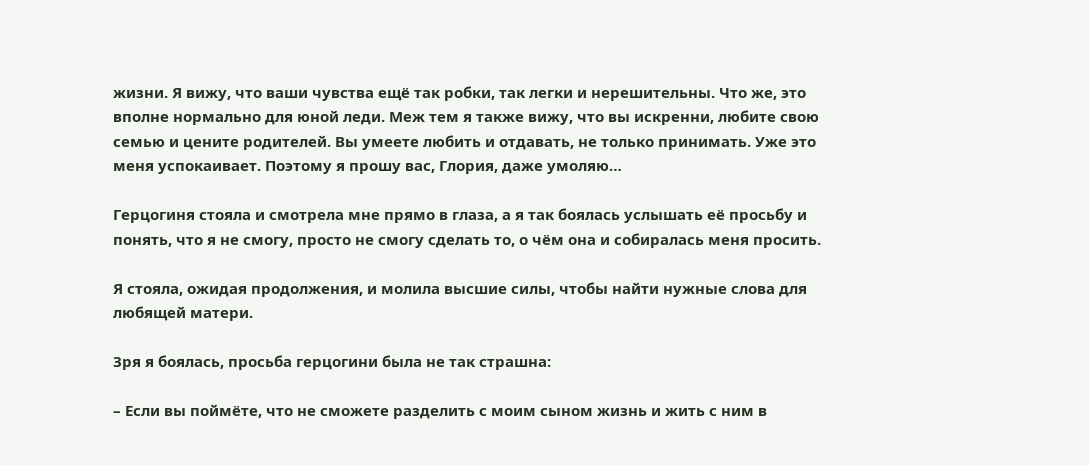жизни. Я вижу, что ваши чувства ещё так робки, так легки и нерешительны. Что же, это вполне нормально для юной леди. Меж тем я также вижу, что вы искренни, любите свою семью и цените родителей. Вы умеете любить и отдавать, не только принимать. Уже это меня успокаивает. Поэтому я прошу вас, Глория, даже умоляю…

Герцогиня стояла и смотрела мне прямо в глаза, а я так боялась услышать её просьбу и понять, что я не смогу, просто не смогу сделать то, о чём она и собиралась меня просить.

Я стояла, ожидая продолжения, и молила высшие силы, чтобы найти нужные слова для любящей матери.

Зря я боялась, просьба герцогини была не так страшна:

– Если вы поймёте, что не сможете разделить с моим сыном жизнь и жить с ним в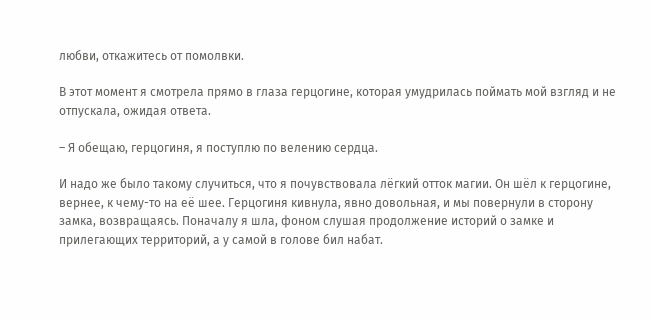любви, откажитесь от помолвки.

В этот момент я смотрела прямо в глаза герцогине, которая умудрилась поймать мой взгляд и не отпускала, ожидая ответа.

– Я обещаю, герцогиня, я поступлю по велению сердца.

И надо же было такому случиться, что я почувствовала лёгкий отток магии. Он шёл к герцогине, вернее, к чему-то на её шее. Герцогиня кивнула, явно довольная, и мы повернули в сторону замка, возвращаясь. Поначалу я шла, фоном слушая продолжение историй о замке и прилегающих территорий, а у самой в голове бил набат.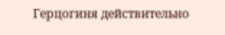Герцогиня действительно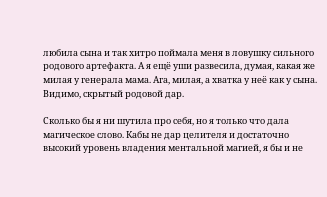любила сына и так хитро поймала меня в ловушку сильного родового артефакта. А я ещё уши развесила, думая, какая же милая у генерала мама. Ага, милая, а хватка у неё как у сына. Видимо, скрытый родовой дар.

Сколько бы я ни шутила про себя, но я только что дала магическое слово. Кабы не дар целителя и достаточно высокий уровень владения ментальной магией, я бы и не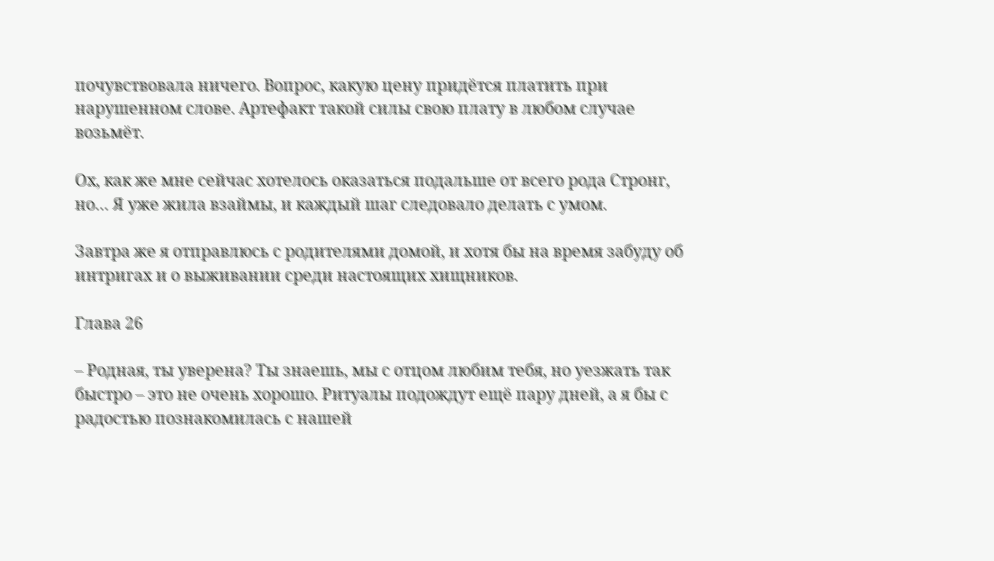почувствовала ничего. Вопрос, какую цену придётся платить при нарушенном слове. Артефакт такой силы свою плату в любом случае возьмёт.

Ох, как же мне сейчас хотелось оказаться подальше от всего рода Стронг, но… Я уже жила взаймы, и каждый шаг следовало делать с умом.

Завтра же я отправлюсь с родителями домой, и хотя бы на время забуду об интригах и о выживании среди настоящих хищников.

Глава 26

– Родная, ты уверена? Ты знаешь, мы с отцом любим тебя, но уезжать так быстро – это не очень хорошо. Ритуалы подождут ещё пару дней, а я бы с радостью познакомилась с нашей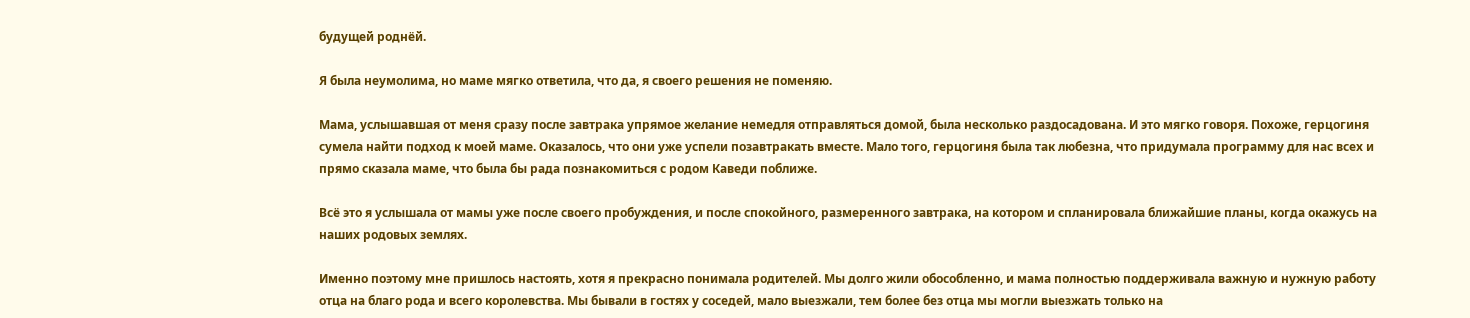будущей роднёй.

Я была неумолима, но маме мягко ответила, что да, я своего решения не поменяю.

Мама, услышавшая от меня сразу после завтрака упрямое желание немедля отправляться домой, была несколько раздосадована. И это мягко говоря. Похоже, герцогиня сумела найти подход к моей маме. Оказалось, что они уже успели позавтракать вместе. Мало того, герцогиня была так любезна, что придумала программу для нас всех и прямо сказала маме, что была бы рада познакомиться с родом Каведи поближе.

Всё это я услышала от мамы уже после своего пробуждения, и после спокойного, размеренного завтрака, на котором и спланировала ближайшие планы, когда окажусь на наших родовых землях.

Именно поэтому мне пришлось настоять, хотя я прекрасно понимала родителей. Мы долго жили обособленно, и мама полностью поддерживала важную и нужную работу отца на благо рода и всего королевства. Мы бывали в гостях у соседей, мало выезжали, тем более без отца мы могли выезжать только на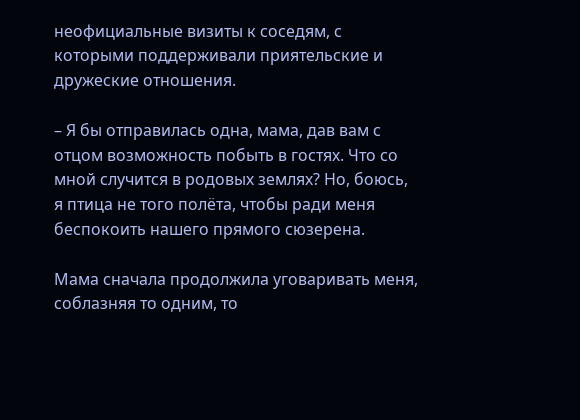неофициальные визиты к соседям, с которыми поддерживали приятельские и дружеские отношения.

– Я бы отправилась одна, мама, дав вам с отцом возможность побыть в гостях. Что со мной случится в родовых землях? Но, боюсь, я птица не того полёта, чтобы ради меня беспокоить нашего прямого сюзерена.

Мама сначала продолжила уговаривать меня, соблазняя то одним, то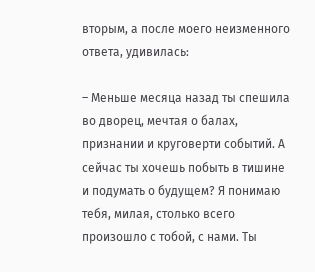вторым, а после моего неизменного ответа, удивилась:

– Меньше месяца назад ты спешила во дворец, мечтая о балах, признании и круговерти событий. А сейчас ты хочешь побыть в тишине и подумать о будущем? Я понимаю тебя, милая, столько всего произошло с тобой, с нами. Ты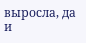выросла, да и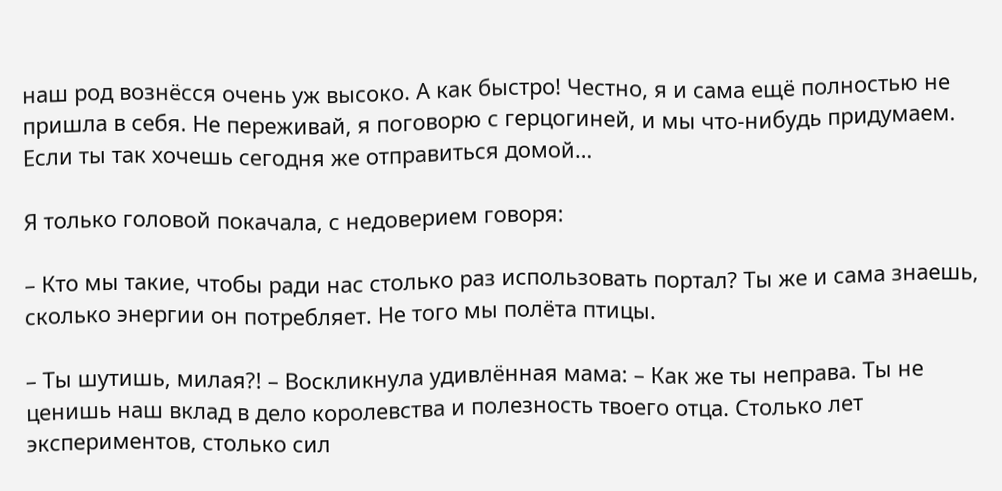наш род вознёсся очень уж высоко. А как быстро! Честно, я и сама ещё полностью не пришла в себя. Не переживай, я поговорю с герцогиней, и мы что-нибудь придумаем. Если ты так хочешь сегодня же отправиться домой…

Я только головой покачала, с недоверием говоря:

– Кто мы такие, чтобы ради нас столько раз использовать портал? Ты же и сама знаешь, сколько энергии он потребляет. Не того мы полёта птицы.

– Ты шутишь, милая?! – Воскликнула удивлённая мама: – Как же ты неправа. Ты не ценишь наш вклад в дело королевства и полезность твоего отца. Столько лет экспериментов, столько сил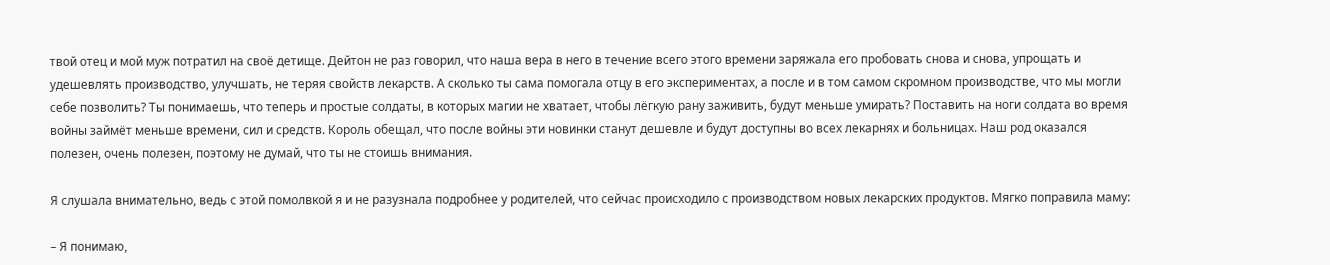твой отец и мой муж потратил на своё детище. Дейтон не раз говорил, что наша вера в него в течение всего этого времени заряжала его пробовать снова и снова, упрощать и удешевлять производство, улучшать, не теряя свойств лекарств. А сколько ты сама помогала отцу в его экспериментах, а после и в том самом скромном производстве, что мы могли себе позволить? Ты понимаешь, что теперь и простые солдаты, в которых магии не хватает, чтобы лёгкую рану заживить, будут меньше умирать? Поставить на ноги солдата во время войны займёт меньше времени, сил и средств. Король обещал, что после войны эти новинки станут дешевле и будут доступны во всех лекарнях и больницах. Наш род оказался полезен, очень полезен, поэтому не думай, что ты не стоишь внимания.

Я слушала внимательно, ведь с этой помолвкой я и не разузнала подробнее у родителей, что сейчас происходило с производством новых лекарских продуктов. Мягко поправила маму:

– Я понимаю,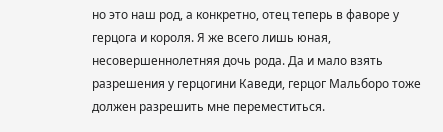но это наш род, а конкретно, отец теперь в фаворе у герцога и короля. Я же всего лишь юная, несовершеннолетняя дочь рода. Да и мало взять разрешения у герцогини Каведи, герцог Мальборо тоже должен разрешить мне переместиться.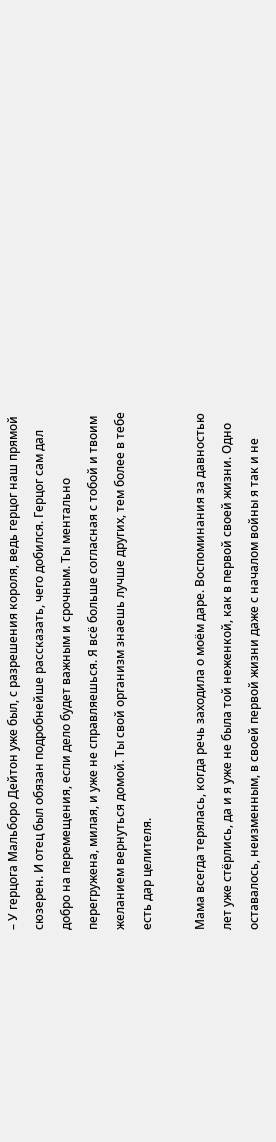– У герцога Мальборо Дейтон уже был, с разрешения короля, ведь герцог наш прямой сюзерен. И отец был обязан подробнейше рассказать, чего добился. Герцог сам дал добро на перемещения, если дело будет важным и срочным. Ты ментально перегружена, милая, и уже не справляешься. Я всё больше согласная с тобой и твоим желанием вернуться домой. Ты свой организм знаешь лучше других, тем более в тебе есть дар целителя.

Мама всегда терялась, когда речь заходила о моём даре. Воспоминания за давностью лет уже стёрлись, да и я уже не была той неженкой, как в первой своей жизни. Одно оставалось, неизменным, в своей первой жизни даже с началом войны я так и не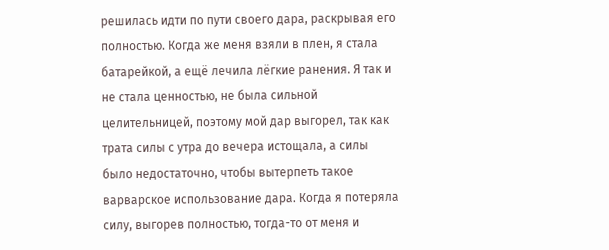решилась идти по пути своего дара, раскрывая его полностью. Когда же меня взяли в плен, я стала батарейкой, а ещё лечила лёгкие ранения. Я так и не стала ценностью, не была сильной целительницей, поэтому мой дар выгорел, так как трата силы с утра до вечера истощала, а силы было недостаточно, чтобы вытерпеть такое варварское использование дара. Когда я потеряла силу, выгорев полностью, тогда-то от меня и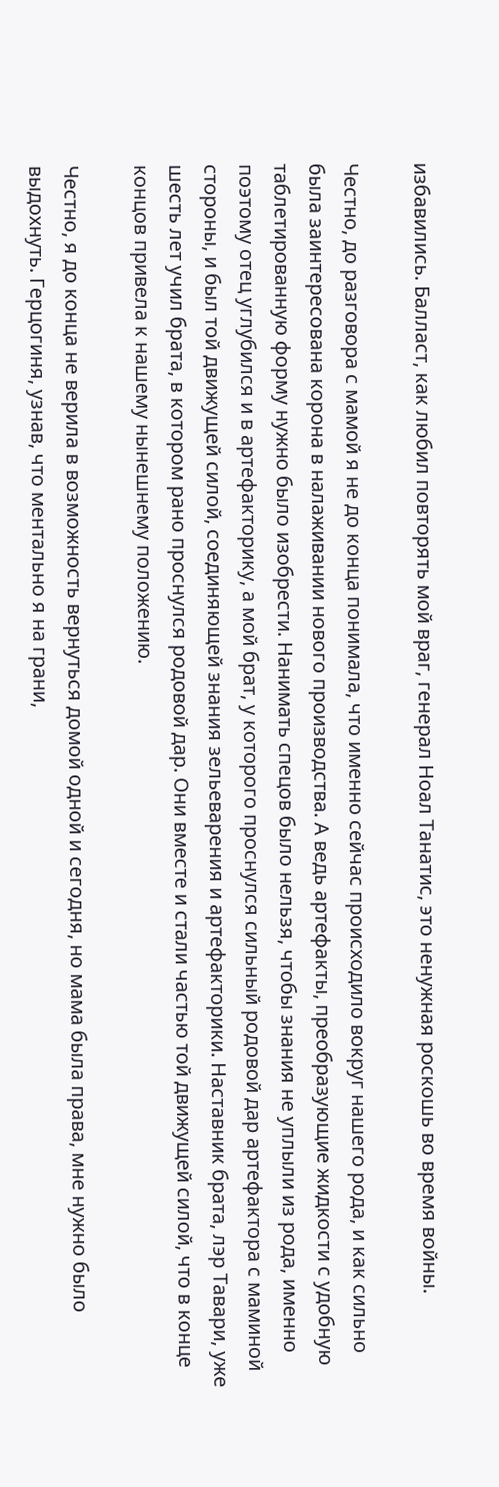избавились. Балласт, как любил повторять мой враг, генерал Ноал Танатис, это ненужная роскошь во время войны.

Честно, до разговора с мамой я не до конца понимала, что именно сейчас происходило вокруг нашего рода, и как сильно была заинтересована корона в налаживании нового производства. А ведь артефакты, преобразующие жидкости с удобную таблетированную форму нужно было изобрести. Нанимать спецов было нельзя, чтобы знания не уплыли из рода, именно поэтому отец углубился и в артефакторику, а мой брат, у которого проснулся сильный родовой дар артефактора с маминой стороны, и был той движущей силой, соединяющей знания зельеварения и артефакторики. Наставник брата, лэр Тавари, уже шесть лет учил брата, в котором рано проснулся родовой дар. Они вместе и стали частью той движущей силой, что в конце концов привела к нашему нынешнему положению.

Честно, я до конца не верила в возможность вернуться домой одной и сегодня, но мама была права, мне нужно было выдохнуть. Герцогиня, узнав, что ментально я на грани,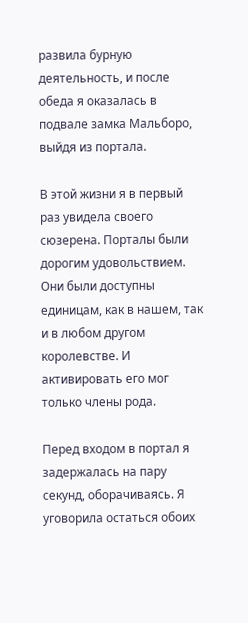развила бурную деятельность, и после обеда я оказалась в подвале замка Мальборо, выйдя из портала.

В этой жизни я в первый раз увидела своего сюзерена. Порталы были дорогим удовольствием. Они были доступны единицам, как в нашем, так и в любом другом королевстве. И активировать его мог только члены рода.

Перед входом в портал я задержалась на пару секунд, оборачиваясь. Я уговорила остаться обоих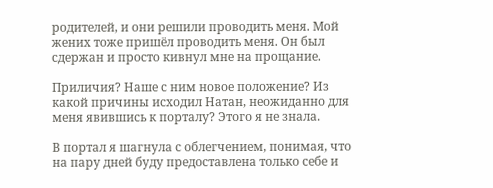родителей, и они решили проводить меня. Мой жених тоже пришёл проводить меня. Он был сдержан и просто кивнул мне на прощание.

Приличия? Наше с ним новое положение? Из какой причины исходил Натан, неожиданно для меня явившись к порталу? Этого я не знала.

В портал я шагнула с облегчением, понимая, что на пару дней буду предоставлена только себе и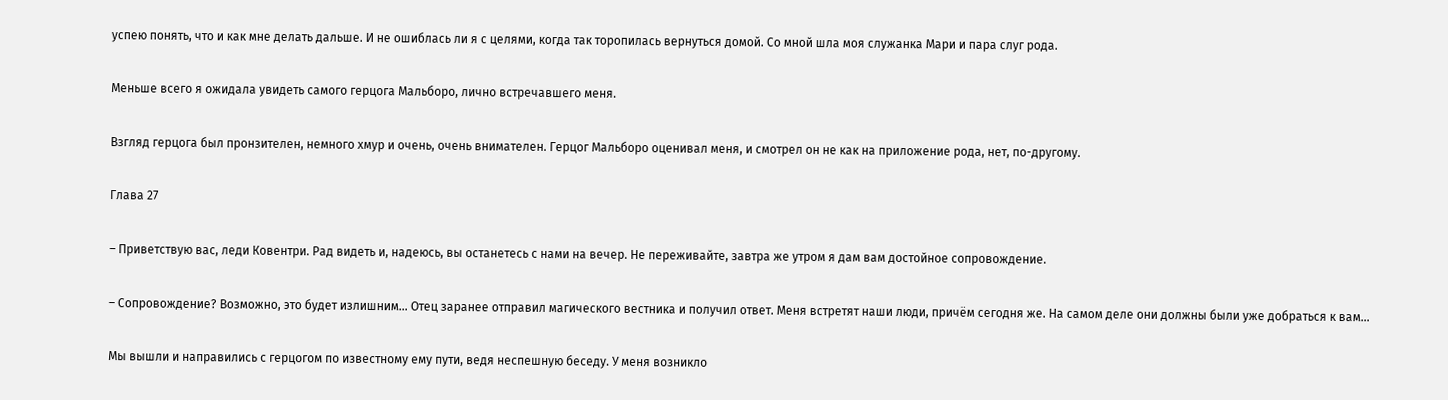успею понять, что и как мне делать дальше. И не ошиблась ли я с целями, когда так торопилась вернуться домой. Со мной шла моя служанка Мари и пара слуг рода.

Меньше всего я ожидала увидеть самого герцога Мальборо, лично встречавшего меня.

Взгляд герцога был пронзителен, немного хмур и очень, очень внимателен. Герцог Мальборо оценивал меня, и смотрел он не как на приложение рода, нет, по-другому.

Глава 27

– Приветствую вас, леди Ковентри. Рад видеть и, надеюсь, вы останетесь с нами на вечер. Не переживайте, завтра же утром я дам вам достойное сопровождение.

– Сопровождение? Возможно, это будет излишним… Отец заранее отправил магического вестника и получил ответ. Меня встретят наши люди, причём сегодня же. На самом деле они должны были уже добраться к вам…

Мы вышли и направились с герцогом по известному ему пути, ведя неспешную беседу. У меня возникло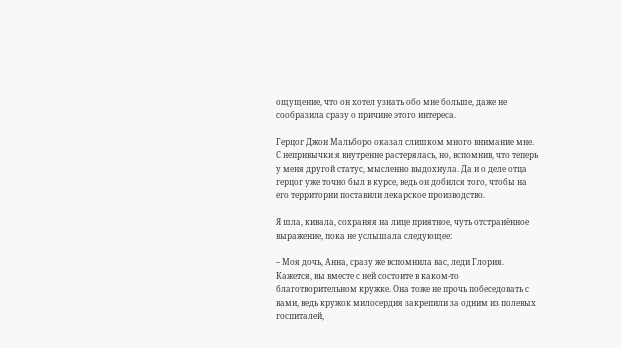ощущение, что он хотел узнать обо мне больше, даже не сообразила сразу о причине этого интереса.

Герцог Джон Мальборо оказал слишком много внимание мне. С непривычки я внутренне растерялась, но, вспомнив, что теперь у меня другой статус, мысленно выдохнула. Да и о деле отца герцог уже точно был в курсе, ведь он добился того, чтобы на его территории поставили лекарское производство.

Я шла, кивала, сохраняя на лице приятное, чуть отстранённое выражение, пока не услышала следующее:

– Моя дочь, Анна, сразу же вспомнила вас, леди Глория. Кажется, вы вместе с ней состоите в каком-то благотворительном кружке. Она тоже не прочь побеседовать с вами, ведь кружок милосердия закрепили за одним из полевых госпиталей,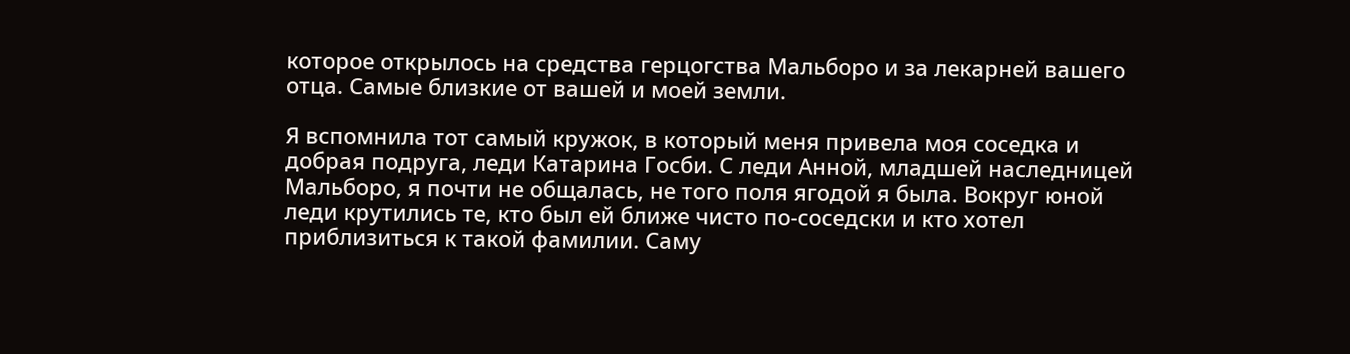которое открылось на средства герцогства Мальборо и за лекарней вашего отца. Самые близкие от вашей и моей земли.

Я вспомнила тот самый кружок, в который меня привела моя соседка и добрая подруга, леди Катарина Госби. С леди Анной, младшей наследницей Мальборо, я почти не общалась, не того поля ягодой я была. Вокруг юной леди крутились те, кто был ей ближе чисто по-соседски и кто хотел приблизиться к такой фамилии. Саму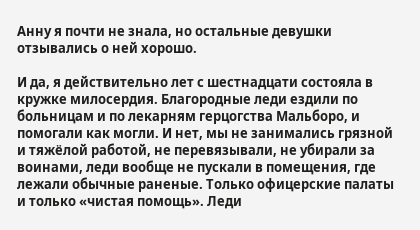Анну я почти не знала, но остальные девушки отзывались о ней хорошо.

И да, я действительно лет с шестнадцати состояла в кружке милосердия. Благородные леди ездили по больницам и по лекарням герцогства Мальборо, и помогали как могли. И нет, мы не занимались грязной и тяжёлой работой, не перевязывали, не убирали за воинами, леди вообще не пускали в помещения, где лежали обычные раненые. Только офицерские палаты и только «чистая помощь». Леди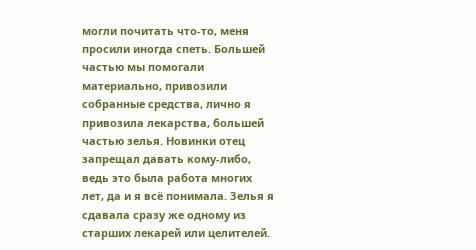могли почитать что-то, меня просили иногда спеть. Большей частью мы помогали материально, привозили собранные средства, лично я привозила лекарства, большей частью зелья. Новинки отец запрещал давать кому-либо, ведь это была работа многих лет, да и я всё понимала. Зелья я сдавала сразу же одному из старших лекарей или целителей.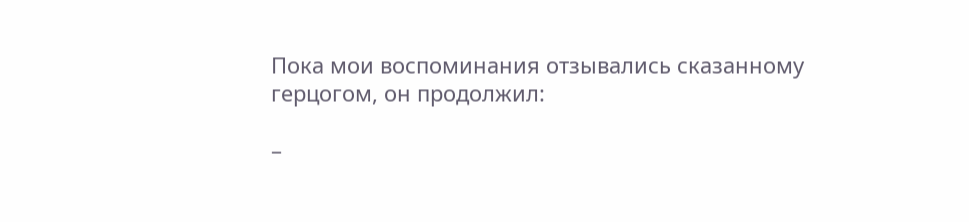Пока мои воспоминания отзывались сказанному герцогом, он продолжил:

–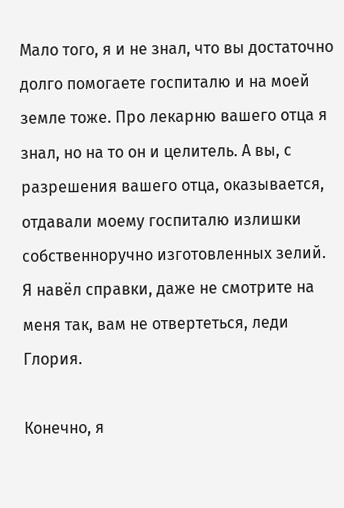Мало того, я и не знал, что вы достаточно долго помогаете госпиталю и на моей земле тоже. Про лекарню вашего отца я знал, но на то он и целитель. А вы, с разрешения вашего отца, оказывается, отдавали моему госпиталю излишки собственноручно изготовленных зелий. Я навёл справки, даже не смотрите на меня так, вам не отвертеться, леди Глория.

Конечно, я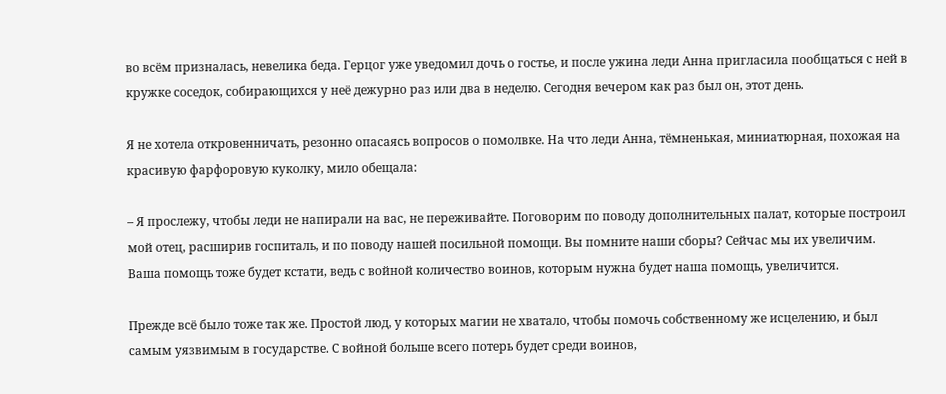во всём призналась, невелика беда. Герцог уже уведомил дочь о гостье, и после ужина леди Анна пригласила пообщаться с ней в кружке соседок, собирающихся у неё дежурно раз или два в неделю. Сегодня вечером как раз был он, этот день.

Я не хотела откровенничать, резонно опасаясь вопросов о помолвке. На что леди Анна, тёмненькая, миниатюрная, похожая на красивую фарфоровую куколку, мило обещала:

– Я прослежу, чтобы леди не напирали на вас, не переживайте. Поговорим по поводу дополнительных палат, которые построил мой отец, расширив госпиталь, и по поводу нашей посильной помощи. Вы помните наши сборы? Сейчас мы их увеличим. Ваша помощь тоже будет кстати, ведь с войной количество воинов, которым нужна будет наша помощь, увеличится.

Прежде всё было тоже так же. Простой люд, у которых магии не хватало, чтобы помочь собственному же исцелению, и был самым уязвимым в государстве. С войной больше всего потерь будет среди воинов,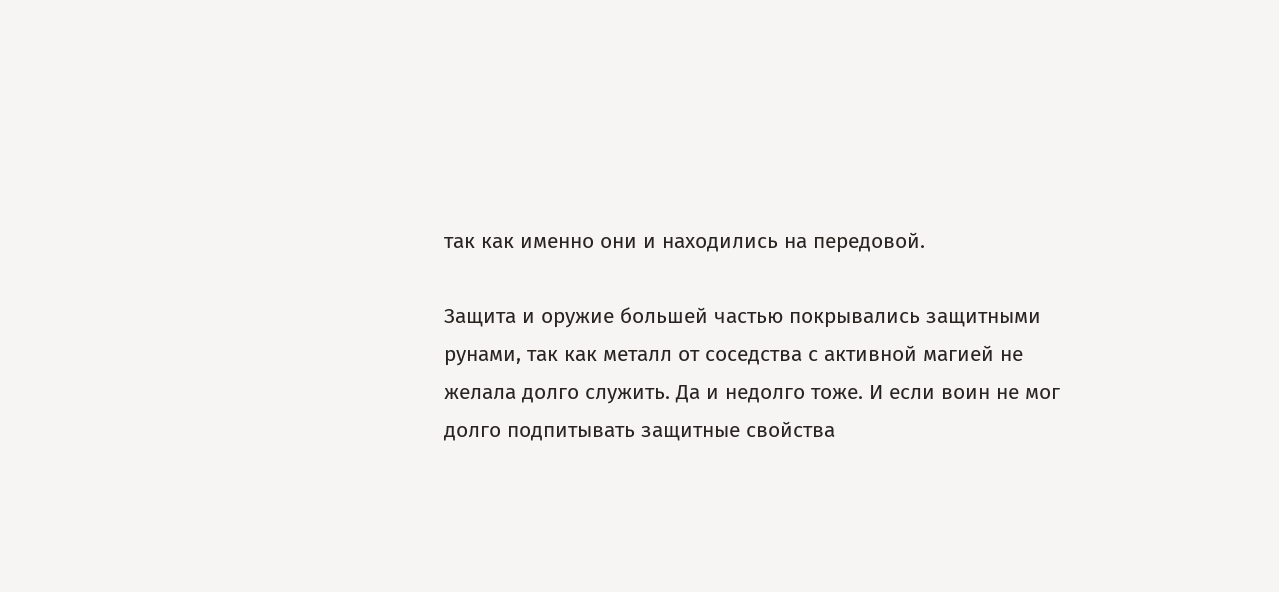так как именно они и находились на передовой.

Защита и оружие большей частью покрывались защитными рунами, так как металл от соседства с активной магией не желала долго служить. Да и недолго тоже. И если воин не мог долго подпитывать защитные свойства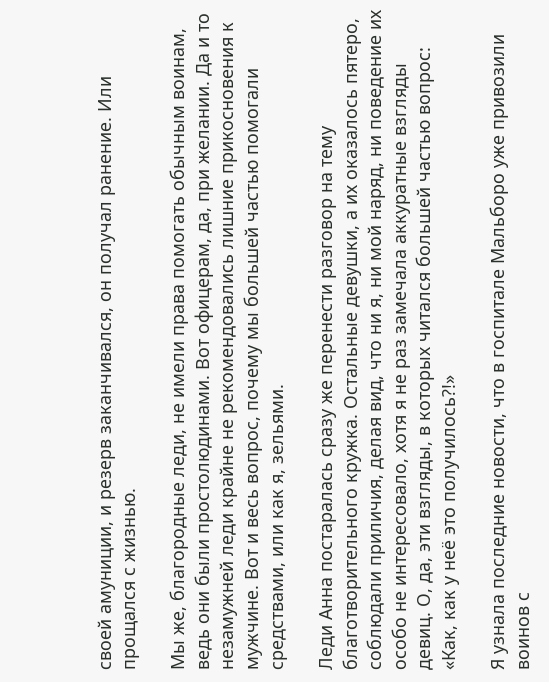своей амуниции, и резерв заканчивался, он получал ранение. Или прощался с жизнью.

Мы же, благородные леди, не имели права помогать обычным воинам, ведь они были простолюдинами. Вот офицерам, да, при желании. Да и то незамужней леди крайне не рекомендовались лишние прикосновения к мужчине. Вот и весь вопрос, почему мы большей частью помогали средствами, или как я, зельями.

Леди Анна постаралась сразу же перенести разговор на тему благотворительного кружка. Остальные девушки, а их оказалось пятеро, соблюдали приличия, делая вид, что ни я, ни мой наряд, ни поведение их особо не интересовало, хотя я не раз замечала аккуратные взгляды девиц. О, да, эти взгляды, в которых читался большей частью вопрос: «Как, как у неё это получилось?!»

Я узнала последние новости, что в госпитале Мальборо уже привозили воинов с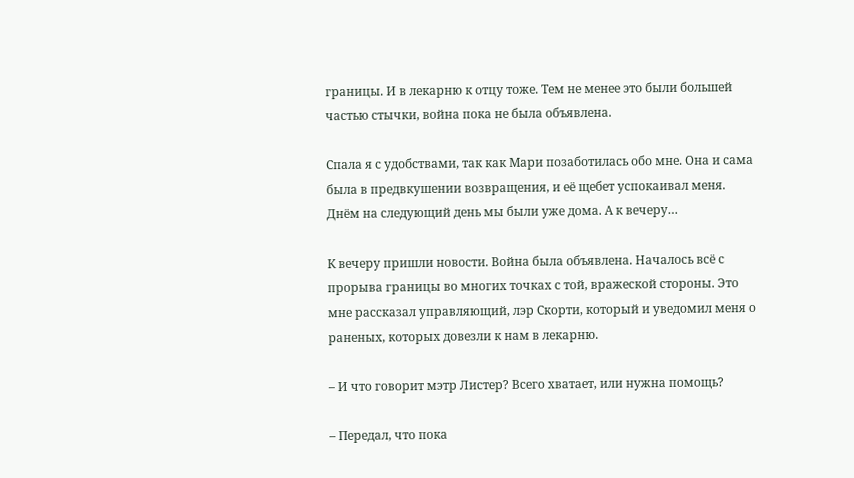границы. И в лекарню к отцу тоже. Тем не менее это были большей частью стычки, война пока не была объявлена.

Спала я с удобствами, так как Мари позаботилась обо мне. Она и сама была в предвкушении возвращения, и её щебет успокаивал меня. Днём на следующий день мы были уже дома. А к вечеру…

К вечеру пришли новости. Война была объявлена. Началось всё с прорыва границы во многих точках с той, вражеской стороны. Это мне рассказал управляющий, лэр Скорти, который и уведомил меня о раненых, которых довезли к нам в лекарню.

– И что говорит мэтр Листер? Всего хватает, или нужна помощь?

– Передал, что пока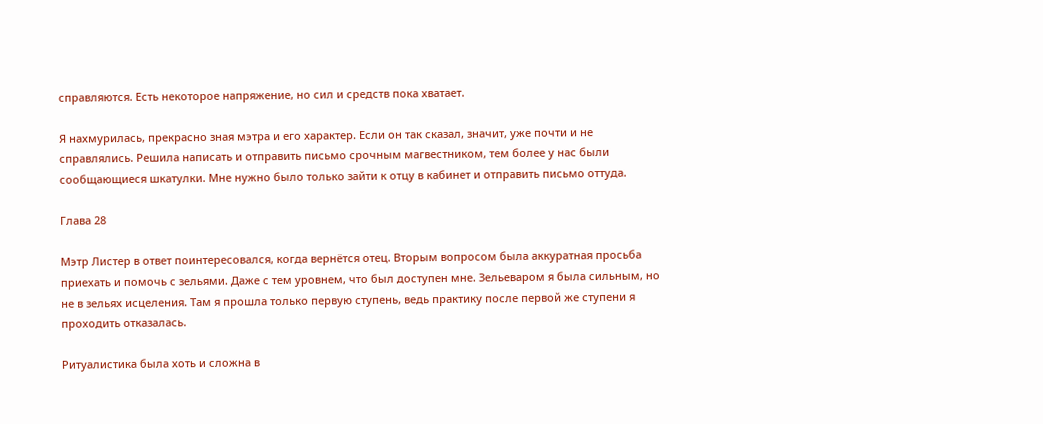справляются. Есть некоторое напряжение, но сил и средств пока хватает.

Я нахмурилась, прекрасно зная мэтра и его характер. Если он так сказал, значит, уже почти и не справлялись. Решила написать и отправить письмо срочным магвестником, тем более у нас были сообщающиеся шкатулки. Мне нужно было только зайти к отцу в кабинет и отправить письмо оттуда.

Глава 28

Мэтр Листер в ответ поинтересовался, когда вернётся отец. Вторым вопросом была аккуратная просьба приехать и помочь с зельями. Даже с тем уровнем, что был доступен мне. Зельеваром я была сильным, но не в зельях исцеления. Там я прошла только первую ступень, ведь практику после первой же ступени я проходить отказалась.

Ритуалистика была хоть и сложна в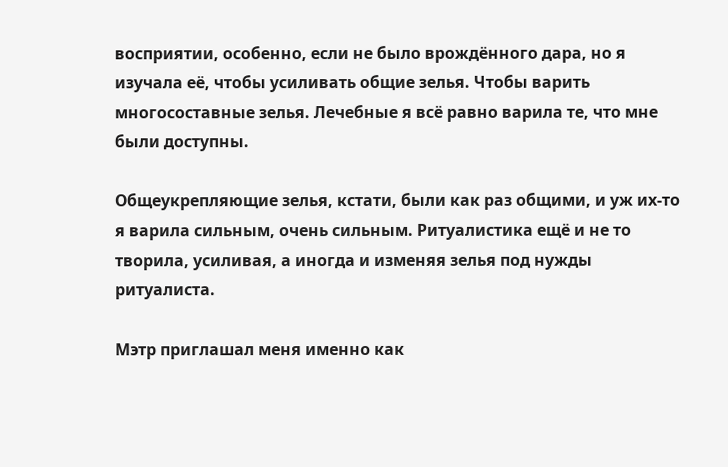восприятии, особенно, если не было врождённого дара, но я изучала её, чтобы усиливать общие зелья. Чтобы варить многосоставные зелья. Лечебные я всё равно варила те, что мне были доступны.

Общеукрепляющие зелья, кстати, были как раз общими, и уж их-то я варила сильным, очень сильным. Ритуалистика ещё и не то творила, усиливая, а иногда и изменяя зелья под нужды ритуалиста.

Мэтр приглашал меня именно как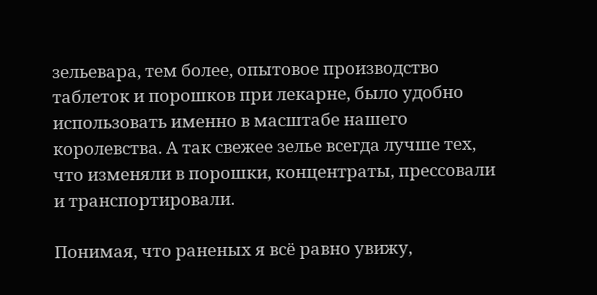зельевара, тем более, опытовое производство таблеток и порошков при лекарне, было удобно использовать именно в масштабе нашего королевства. А так свежее зелье всегда лучше тех, что изменяли в порошки, концентраты, прессовали и транспортировали.

Понимая, что раненых я всё равно увижу,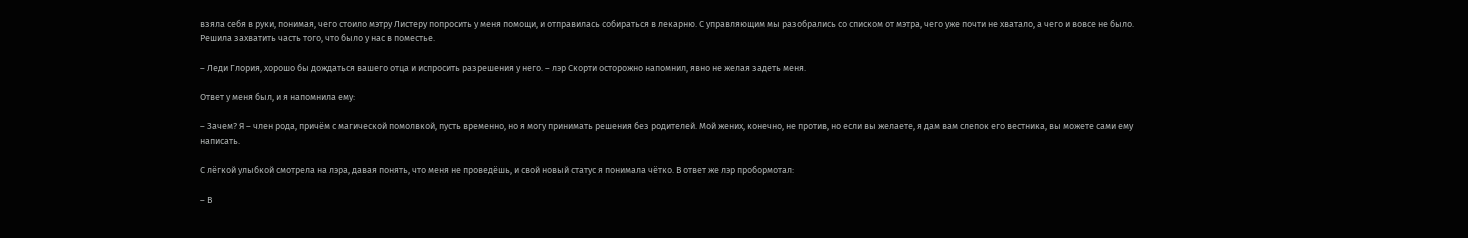взяла себя в руки, понимая, чего стоило мэтру Листеру попросить у меня помощи, и отправилась собираться в лекарню. С управляющим мы разобрались со списком от мэтра, чего уже почти не хватало, а чего и вовсе не было. Решила захватить часть того, что было у нас в поместье.

– Леди Глория, хорошо бы дождаться вашего отца и испросить разрешения у него. – лэр Скорти осторожно напомнил, явно не желая задеть меня.

Ответ у меня был, и я напомнила ему:

– Зачем? Я – член рода, причём с магической помолвкой, пусть временно, но я могу принимать решения без родителей. Мой жених, конечно, не против, но если вы желаете, я дам вам слепок его вестника, вы можете сами ему написать.

С лёгкой улыбкой смотрела на лэра, давая понять, что меня не проведёшь, и свой новый статус я понимала чётко. В ответ же лэр пробормотал:

– В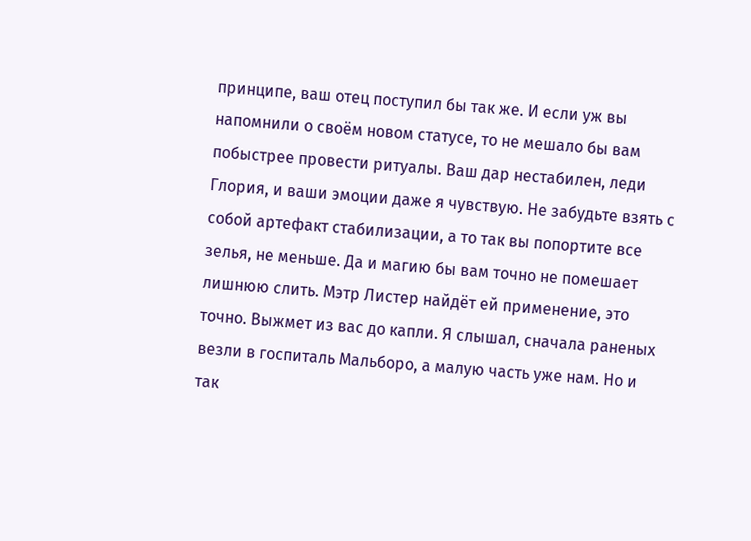принципе, ваш отец поступил бы так же. И если уж вы напомнили о своём новом статусе, то не мешало бы вам побыстрее провести ритуалы. Ваш дар нестабилен, леди Глория, и ваши эмоции даже я чувствую. Не забудьте взять с собой артефакт стабилизации, а то так вы попортите все зелья, не меньше. Да и магию бы вам точно не помешает лишнюю слить. Мэтр Листер найдёт ей применение, это точно. Выжмет из вас до капли. Я слышал, сначала раненых везли в госпиталь Мальборо, а малую часть уже нам. Но и так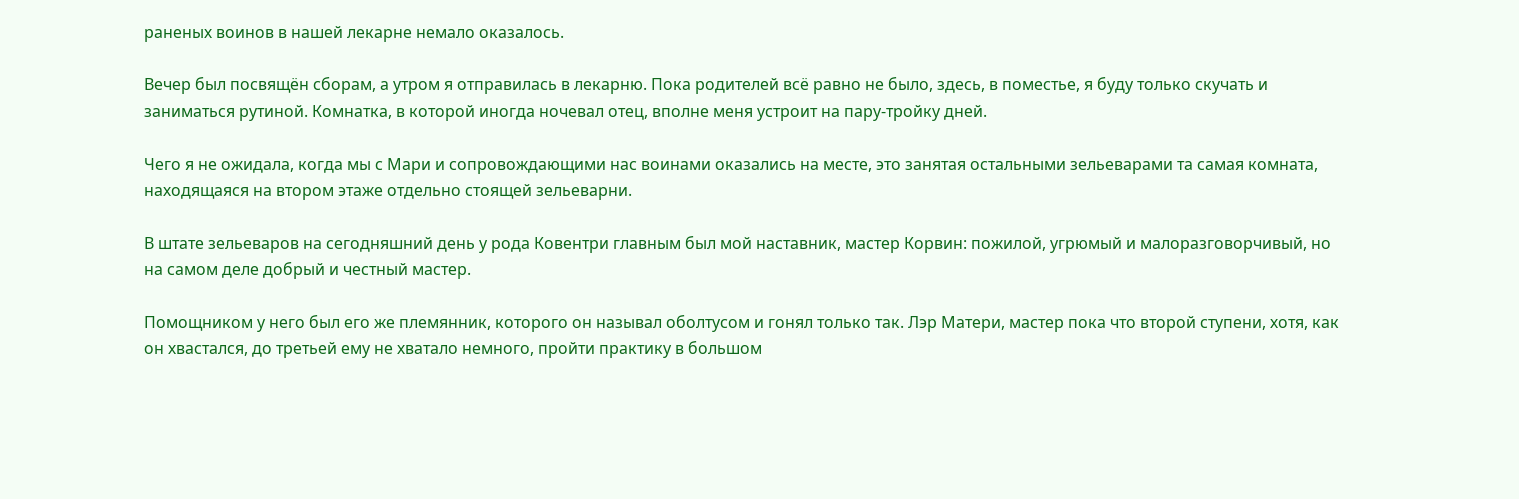раненых воинов в нашей лекарне немало оказалось.

Вечер был посвящён сборам, а утром я отправилась в лекарню. Пока родителей всё равно не было, здесь, в поместье, я буду только скучать и заниматься рутиной. Комнатка, в которой иногда ночевал отец, вполне меня устроит на пару-тройку дней.

Чего я не ожидала, когда мы с Мари и сопровождающими нас воинами оказались на месте, это занятая остальными зельеварами та самая комната, находящаяся на втором этаже отдельно стоящей зельеварни.

В штате зельеваров на сегодняшний день у рода Ковентри главным был мой наставник, мастер Корвин: пожилой, угрюмый и малоразговорчивый, но на самом деле добрый и честный мастер.

Помощником у него был его же племянник, которого он называл оболтусом и гонял только так. Лэр Матери, мастер пока что второй ступени, хотя, как он хвастался, до третьей ему не хватало немного, пройти практику в большом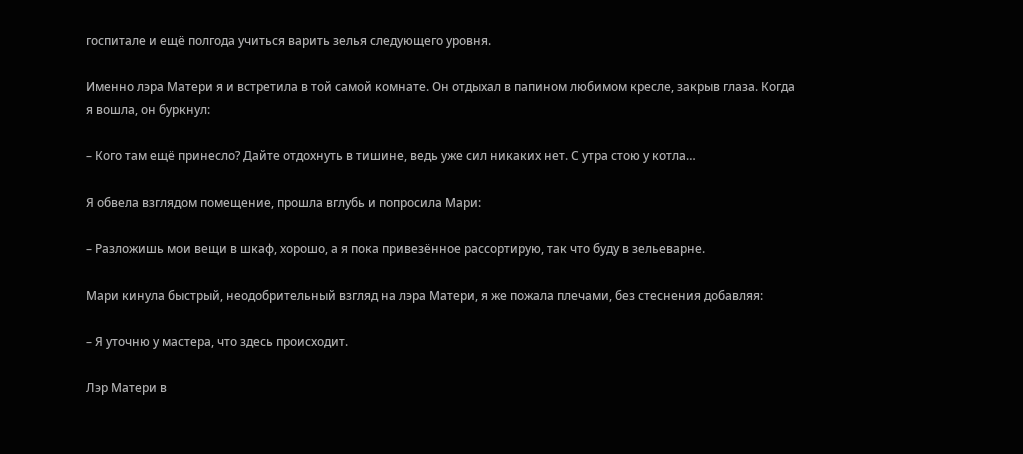госпитале и ещё полгода учиться варить зелья следующего уровня.

Именно лэра Матери я и встретила в той самой комнате. Он отдыхал в папином любимом кресле, закрыв глаза. Когда я вошла, он буркнул:

– Кого там ещё принесло? Дайте отдохнуть в тишине, ведь уже сил никаких нет. С утра стою у котла…

Я обвела взглядом помещение, прошла вглубь и попросила Мари:

– Разложишь мои вещи в шкаф, хорошо, а я пока привезённое рассортирую, так что буду в зельеварне.

Мари кинула быстрый, неодобрительный взгляд на лэра Матери, я же пожала плечами, без стеснения добавляя:

– Я уточню у мастера, что здесь происходит.

Лэр Матери в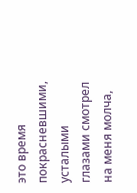это время покрасневшими, усталыми глазами смотрел на меня молча,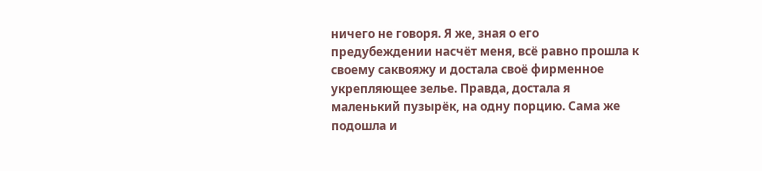ничего не говоря. Я же, зная о его предубеждении насчёт меня, всё равно прошла к своему саквояжу и достала своё фирменное укрепляющее зелье. Правда, достала я маленький пузырёк, на одну порцию. Сама же подошла и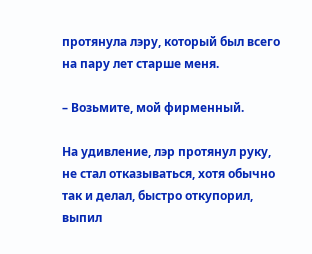протянула лэру, который был всего на пару лет старше меня.

– Возьмите, мой фирменный.

На удивление, лэр протянул руку, не стал отказываться, хотя обычно так и делал, быстро откупорил, выпил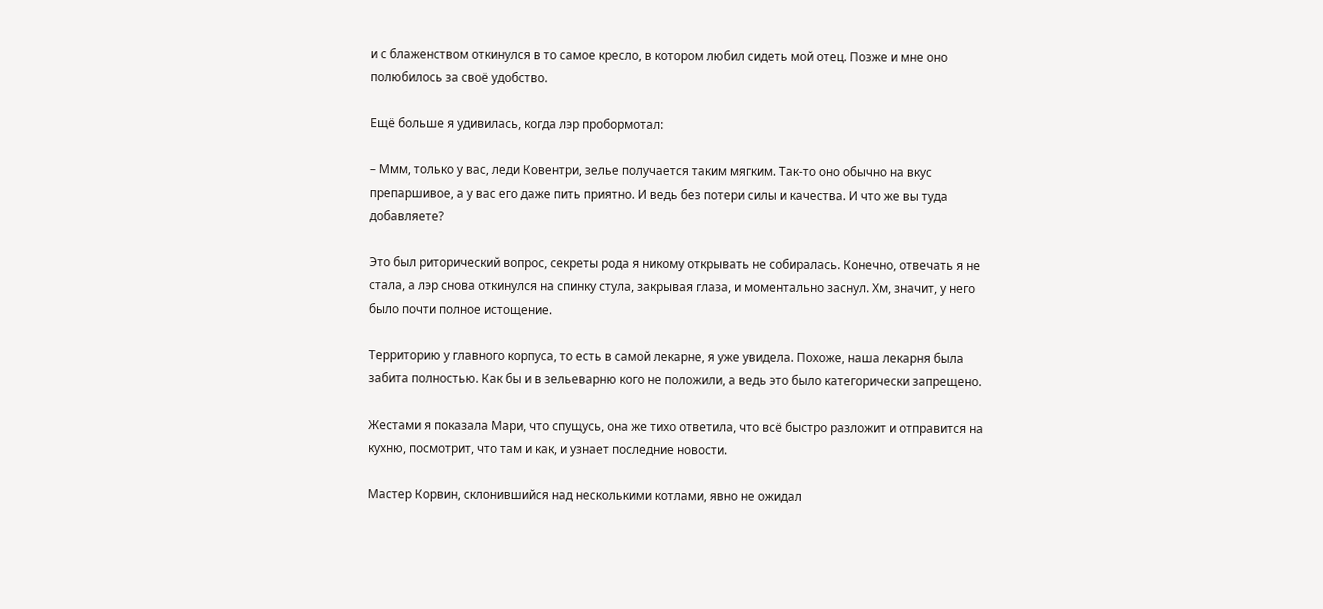и с блаженством откинулся в то самое кресло, в котором любил сидеть мой отец. Позже и мне оно полюбилось за своё удобство.

Ещё больше я удивилась, когда лэр пробормотал:

– Ммм, только у вас, леди Ковентри, зелье получается таким мягким. Так-то оно обычно на вкус препаршивое, а у вас его даже пить приятно. И ведь без потери силы и качества. И что же вы туда добавляете?

Это был риторический вопрос, секреты рода я никому открывать не собиралась. Конечно, отвечать я не стала, а лэр снова откинулся на спинку стула, закрывая глаза, и моментально заснул. Хм, значит, у него было почти полное истощение.

Территорию у главного корпуса, то есть в самой лекарне, я уже увидела. Похоже, наша лекарня была забита полностью. Как бы и в зельеварню кого не положили, а ведь это было категорически запрещено.

Жестами я показала Мари, что спущусь, она же тихо ответила, что всё быстро разложит и отправится на кухню, посмотрит, что там и как, и узнает последние новости.

Мастер Корвин, склонившийся над несколькими котлами, явно не ожидал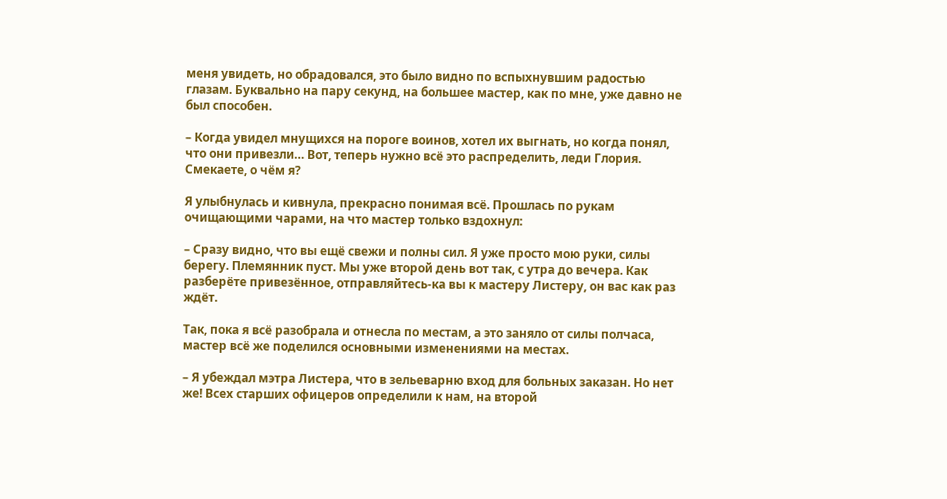меня увидеть, но обрадовался, это было видно по вспыхнувшим радостью глазам. Буквально на пару секунд, на большее мастер, как по мне, уже давно не был способен.

– Когда увидел мнущихся на пороге воинов, хотел их выгнать, но когда понял, что они привезли… Вот, теперь нужно всё это распределить, леди Глория. Смекаете, о чём я?

Я улыбнулась и кивнула, прекрасно понимая всё. Прошлась по рукам очищающими чарами, на что мастер только вздохнул:

– Сразу видно, что вы ещё свежи и полны сил. Я уже просто мою руки, силы берегу. Племянник пуст. Мы уже второй день вот так, с утра до вечера. Как разберёте привезённое, отправляйтесь-ка вы к мастеру Листеру, он вас как раз ждёт.

Так, пока я всё разобрала и отнесла по местам, а это заняло от силы полчаса, мастер всё же поделился основными изменениями на местах.

– Я убеждал мэтра Листера, что в зельеварню вход для больных заказан. Но нет же! Всех старших офицеров определили к нам, на второй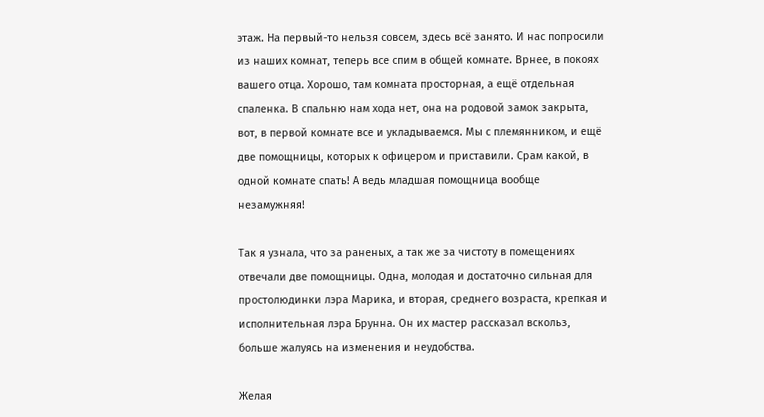этаж. На первый-то нельзя совсем, здесь всё занято. И нас попросили из наших комнат, теперь все спим в общей комнате. Врнее, в покоях вашего отца. Хорошо, там комната просторная, а ещё отдельная спаленка. В спальню нам хода нет, она на родовой замок закрыта, вот, в первой комнате все и укладываемся. Мы с племянником, и ещё две помощницы, которых к офицером и приставили. Срам какой, в одной комнате спать! А ведь младшая помощница вообще незамужняя!

Так я узнала, что за раненых, а так же за чистоту в помещениях отвечали две помощницы. Одна, молодая и достаточно сильная для простолюдинки лэра Марика, и вторая, среднего возраста, крепкая и исполнительная лэра Брунна. Он их мастер рассказал вскольз, больше жалуясь на изменения и неудобства.

Желая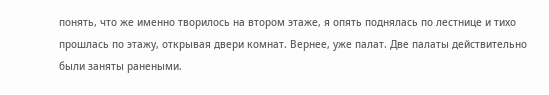понять, что же именно творилось на втором этаже, я опять поднялась по лестнице и тихо прошлась по этажу, открывая двери комнат. Вернее, уже палат. Две палаты действительно были заняты ранеными.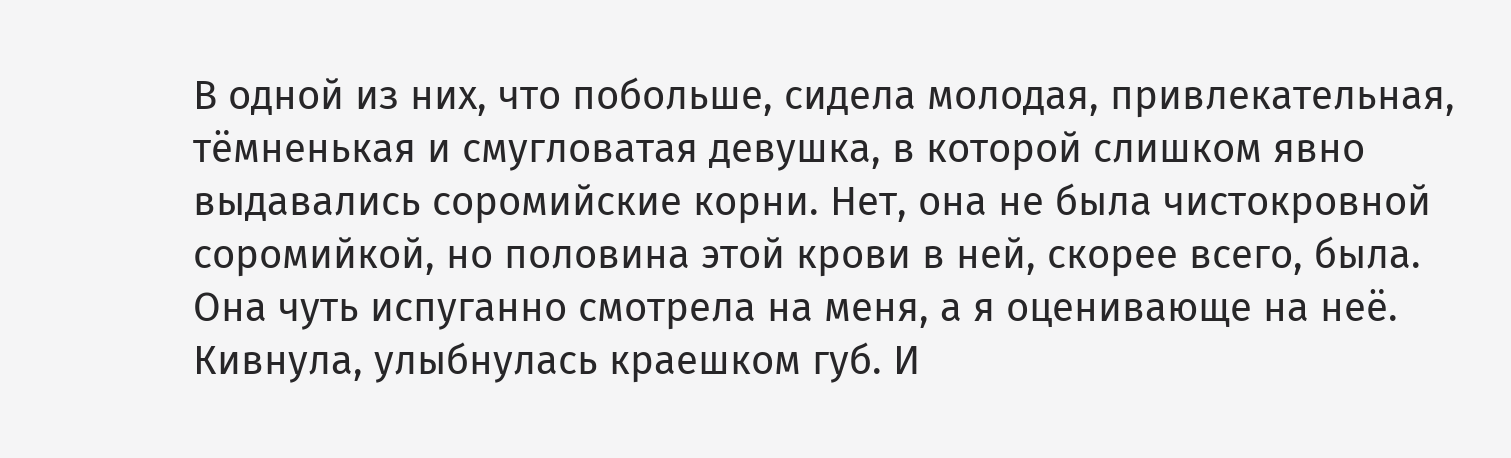В одной из них, что побольше, сидела молодая, привлекательная, тёмненькая и смугловатая девушка, в которой слишком явно выдавались соромийские корни. Нет, она не была чистокровной соромийкой, но половина этой крови в ней, скорее всего, была. Она чуть испуганно смотрела на меня, а я оценивающе на неё. Кивнула, улыбнулась краешком губ. И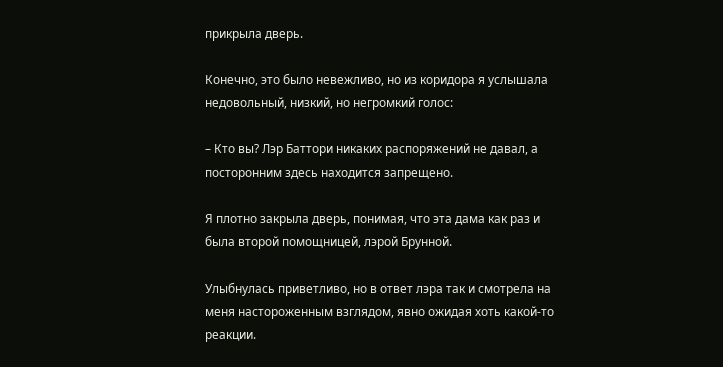прикрыла дверь.

Конечно, это было невежливо, но из коридора я услышала недовольный, низкий, но негромкий голос:

– Кто вы? Лэр Баттори никаких распоряжений не давал, а посторонним здесь находится запрещено.

Я плотно закрыла дверь, понимая, что эта дама как раз и была второй помощницей, лэрой Брунной.

Улыбнулась приветливо, но в ответ лэра так и смотрела на меня настороженным взглядом, явно ожидая хоть какой-то реакции.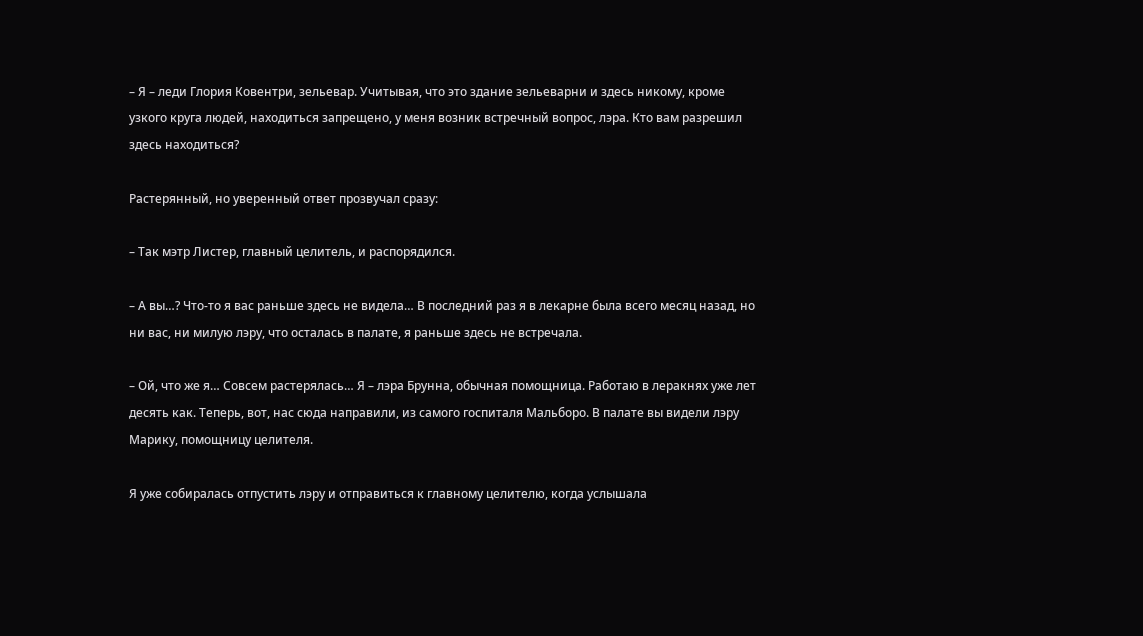– Я – леди Глория Ковентри, зельевар. Учитывая, что это здание зельеварни и здесь никому, кроме узкого круга людей, находиться запрещено, у меня возник встречный вопрос, лэра. Кто вам разрешил здесь находиться?

Растерянный, но уверенный ответ прозвучал сразу:

– Так мэтр Листер, главный целитель, и распорядился.

– А вы…? Что-то я вас раньше здесь не видела… В последний раз я в лекарне была всего месяц назад, но ни вас, ни милую лэру, что осталась в палате, я раньше здесь не встречала.

– Ой, что же я… Совсем растерялась… Я – лэра Брунна, обычная помощница. Работаю в леракнях уже лет десять как. Теперь, вот, нас сюда направили, из самого госпиталя Мальборо. В палате вы видели лэру Марику, помощницу целителя.

Я уже собиралась отпустить лэру и отправиться к главному целителю, когда услышала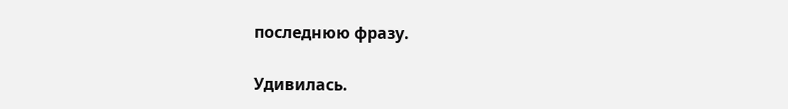последнюю фразу.

Удивилась.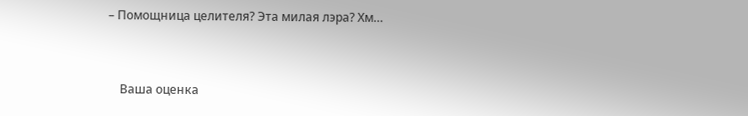– Помощница целителя? Эта милая лэра? Хм…


    Ваша оценка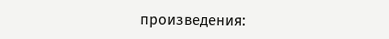произведения: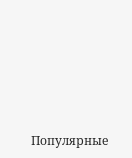Популярные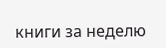книги за неделю